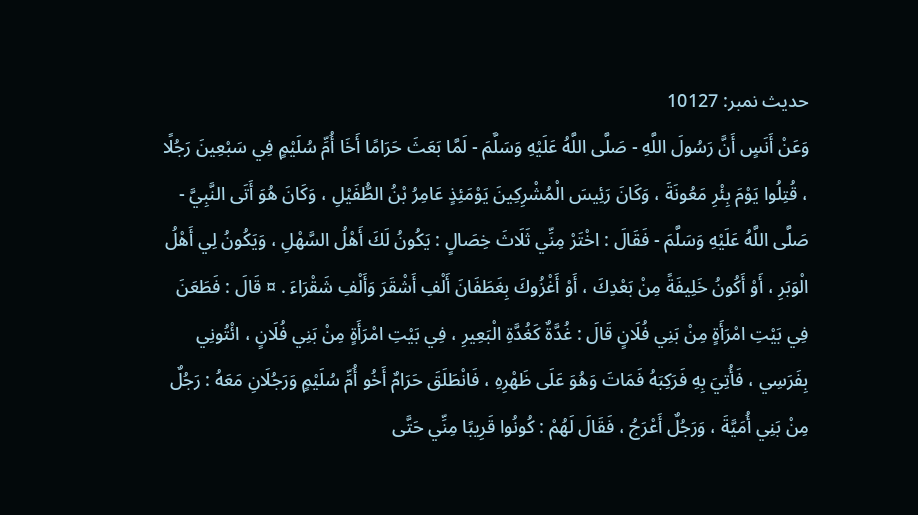حدیث نمبر: 10127
وَعَنْ أَنَسٍ أَنَّ رَسُولَ اللَّهِ - صَلَّى اللَّهُ عَلَيْهِ وَسَلَّمَ - لَمَّا بَعَثَ حَرَامًا أَخَا أُمِّ سُلَيْمٍ فِي سَبْعِينَ رَجُلًا ، قُتِلُوا يَوْمَ بِئْرِ مَعُونَةَ ، وَكَانَ رَئِيسَ الْمُشْرِكِينَ يَوْمَئِذٍ عَامِرُ بْنُ الطُّفَيْلِ ، وَكَانَ هُوَ أَتَى النَّبِيَّ - صَلَّى اللَّهُ عَلَيْهِ وَسَلَّمَ - فَقَالَ : اخْتَرْ مِنِّي ثَلَاثَ خِصَالٍ : يَكُونُ لَكَ أَهْلُ السَّهْلِ ، وَيَكُونُ لِي أَهْلُ الْوَبَرِ ، أَوْ أَكُونُ خَلِيفَةً مِنْ بَعْدِكَ ، أَوْ أَغْزُوكَ بِغَطَفَانَ أَلْفِ أَشْقَرَ وَأَلْفِ شَقْرَاءَ . ¤ قَالَ : فَطَعَنَ فِي بَيْتِ امْرَأَةٍ مِنْ بَنِي فُلَانٍ قَالَ : غُدَّةٌ كَغُدَّةِ الْبَعِيرِ ، فِي بَيْتِ امْرَأَةٍ مِنْ بَنِي فُلَانٍ ، ائْتُونِي بِفَرَسِي ، فَأُتِيَ بِهِ فَرَكِبَهُ فَمَاتَ وَهُوَ عَلَى ظَهْرِهِ ، فَانْطَلَقَ حَرَامٌ أَخُو أُمِّ سُلَيْمٍ وَرَجُلَانِ مَعَهُ : رَجُلٌ مِنْ بَنِي أُمَيَّةَ ، وَرَجُلٌ أَعْرَجُ ، فَقَالَ لَهُمْ : كُونُوا قَرِيبًا مِنِّي حَتَّى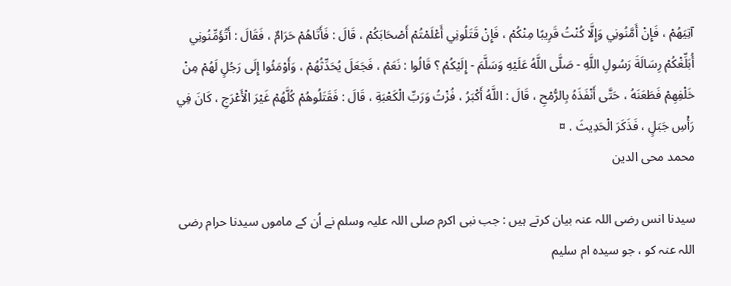آتِيَهُمْ ، فَإِنْ أَمَّنُونِي وَإِلَّا كُنْتُ قَرِيبًا مِنْكُمْ ، فَإِنْ قَتَلُونِي أَعْلَمْتُمْ أَصْحَابَكُمْ ، قَالَ : فَأَتَاهُمْ حَرَامٌ ، فَقَالَ : أَتُؤَمِّنُونِي أُبَلِّغْكُمْ رِسَالَةَ رَسُولِ اللَّهِ - صَلَّى اللَّهُ عَلَيْهِ وَسَلَّمَ - إِلَيْكُمْ ؟ قَالُوا : نَعَمْ ، فَجَعَلَ يُحَدِّثُهُمْ ، وَأَوْمَئُوا إِلَى رَجُلٍ لَهُمْ مِنْ خَلْفِهِمْ فَطَعَنَهُ ، حَتَّى أَنْفَذَهُ بِالرُّمْحِ ، قَالَ : اللَّهُ أَكْبَرُ ، فُزْتُ وَرَبِّ الْكَعْبَةِ ، قَالَ : فَقَتَلُوهُمْ كُلَّهُمْ غَيْرَ الْأَعْرَجِ ، كَانَ فِي رَأْسِ جَبَلٍ ، فَذَكَرَ الْحَدِيثَ . ¤
محمد محی الدین

سیدنا انس رضی اللہ عنہ بیان کرتے ہیں : جب نبی اکرم صلی اللہ علیہ وسلم نے اُن کے ماموں سیدنا حرام رضی اللہ عنہ کو ، جو سیدہ ام سلیم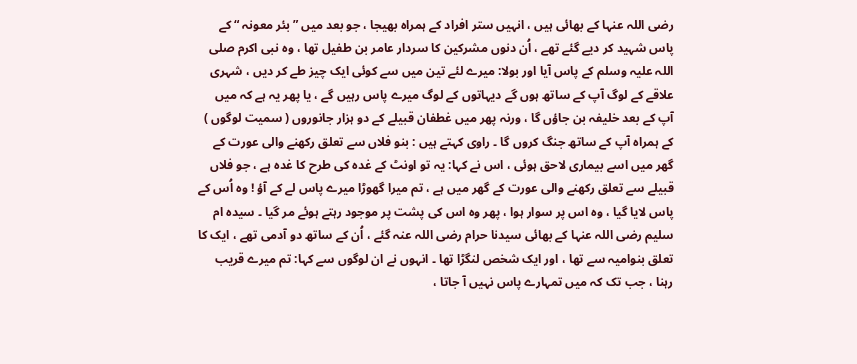رضی اللہ عنہا کے بھائی ہیں ، انہیں ستر افراد کے ہمراہ بھیجا ، جو بعد میں ” بئر معونہ “ کے پاس شہید کر دیے گئے تھے ، اُن دنوں مشرکین کا سردار عامر بن طفیل تھا ، وہ نبی اکرم صلی اللہ علیہ وسلم کے پاس آیا اور بولا: میرے لئے تین میں سے کوئی ایک چیز طے کر دیں ، شہری علاقے کے لوگ آپ کے ساتھ ہوں گے دیہاتوں کے لوگ میرے پاس رہیں گے ، یا پھر یہ ہے کہ میں آپ کے بعد خلیفہ بن جاؤں گا ، ورنہ پھر میں غطفان قبیلے کے دو ہزار جانوروں ( سمیت لوگوں ) کے ہمراہ آپ کے ساتھ جنگ کروں گا ۔ راوی کہتے ہیں : بنو فلاں سے تعلق رکھنے والی عورت کے گھر میں اسے بیماری لاحق ہوئی ، اس نے کہا: یہ تو اونٹ کے غدہ کی طرح کا غدہ ہے ، جو فلاں قبیلے سے تعلق رکھنے والی عورت کے گھر میں ہے ، تم میرا گھوڑا میرے پاس لے کے آؤ ! وہ اُس کے پاس لایا گیا ، وہ اس پر سوار ہوا ، پھر وہ اس کی پشت پر موجود رہتے ہوئے مر گیا ۔ سیدہ ام سلیم رضی اللہ عنہا کے بھائی سیدنا حرام رضی اللہ عنہ گئے ، اُن کے ساتھ دو آدمی تھے ، ایک کا تعلق بنوامیہ سے تھا ، اور ایک شخص لنگڑا تھا ۔ انہوں نے ان لوگوں سے کہا: تم میرے قریب رہنا ، جب تک کہ میں تمہارے پاس نہیں آ جاتا ،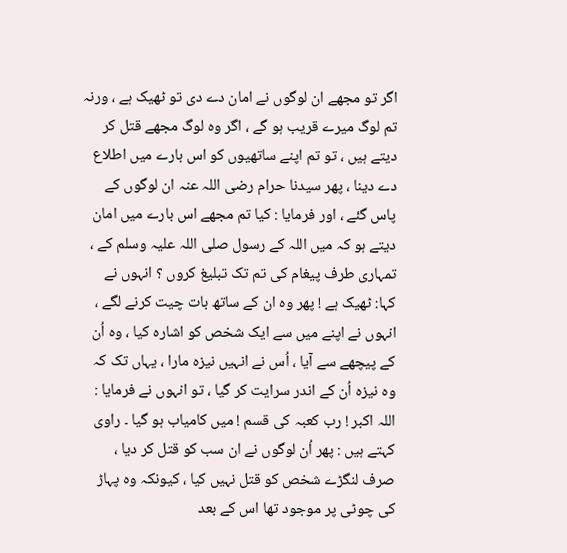اگر تو مجھے ان لوگوں نے امان دے دی تو ٹھیک ہے ، ورنہ تم لوگ میرے قریب ہو گے ، اگر وہ لوگ مجھے قتل کر دیتے ہیں ، تو تم اپنے ساتھیوں کو اس بارے میں اطلاع دے دینا ، پھر سیدنا حرام رضی اللہ عنہ ان لوگوں کے پاس گئے ، اور فرمایا : کیا تم مجھے اس بارے میں امان دیتے ہو کہ میں اللہ کے رسول صلی اللہ علیہ وسلم کے ، تمہاری طرف پیغام کی تم تک تبلیغ کروں ؟ انہوں نے کہا: ٹھیک ہے ! پھر وہ ان کے ساتھ بات چیت کرنے لگے ، انہوں نے اپنے میں سے ایک شخص کو اشارہ کیا ، وہ اُن کے پیچھے سے آیا ، اُس نے انہیں نیزہ مارا ، یہاں تک کہ وہ نیزہ اُن کے اندر سرایت کر گیا ، تو انہوں نے فرمایا : اللہ اکبر ! رب کعبہ کی قسم ! میں کامیاب ہو گیا ۔ راوی کہتے ہیں : پھر اُن لوگوں نے ان سب کو قتل کر دیا ، صرف لنگڑے شخص کو قتل نہیں کیا ، کیونکہ وہ پہاڑ کی چوٹی پر موجود تھا اس کے بعد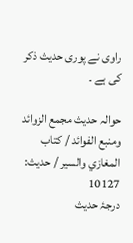راوی نے پوری حدیث ذکر کی ہے ۔

حوالہ حدیث مجمع الزوائد ومنبع الفوائد / كتاب المغازي والسير / حدیث: 10127
درجۂ حدیث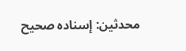محدثین: إسنادہ صحیح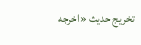تخریج حدیث «اخرجه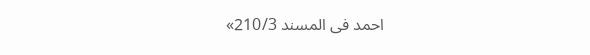احمد فى المسند 210/3»